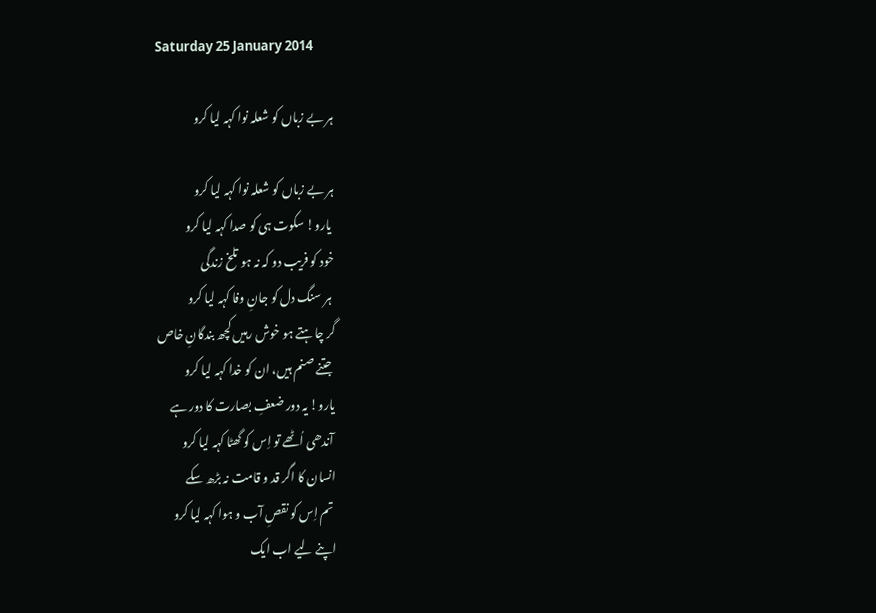Saturday 25 January 2014

ہر بے زباں کو شعلہ نوا کہہ لیا کرو

ہر بے زباں کو شعلہ نوا کہہ لیا کرو
 یارو! سکوت ہی کو صدا کہہ لیا کرو
خود کو فریب دو کہ نہ ہو تلخ زندگی
 ہر سنگ دل کو جانِ وفا کہہ لیا کرو
گر چاہتے ہو خوش رہیں کچھ بندگانِ خاص
 جتنے صنم ہیں، ان کو خدا کہہ لیا کرو
یارو! یہ دور ضعفِ بصارت کا دور ہے
 آندھی اُٹھے تو اِس کو گھٹا کہہ لیا کرو
انسان کا اگر قد و قامت نہ بڑھ سکے
 تم اِس کو نقصِ آب و ہوا کہہ لیا کرو
اپنے لیے اب ایک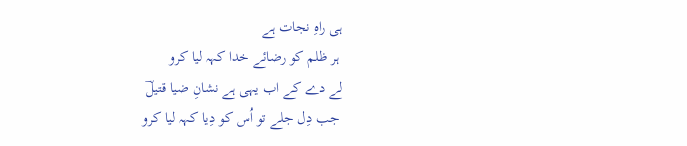ہی راہِ نجات ہے
 ہر ظلم کو رضائے خدا کہہ لیا کرو
لے دے کے اب یہی ہے نشانِ ضیا قتیلؔ
 جب دِل جلے تو اُس کو دِیا کہہ لیا کرو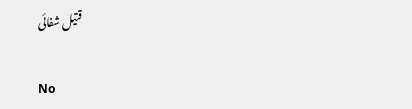قتیل شفائی

No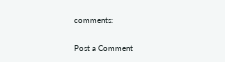comments:

Post a Comment